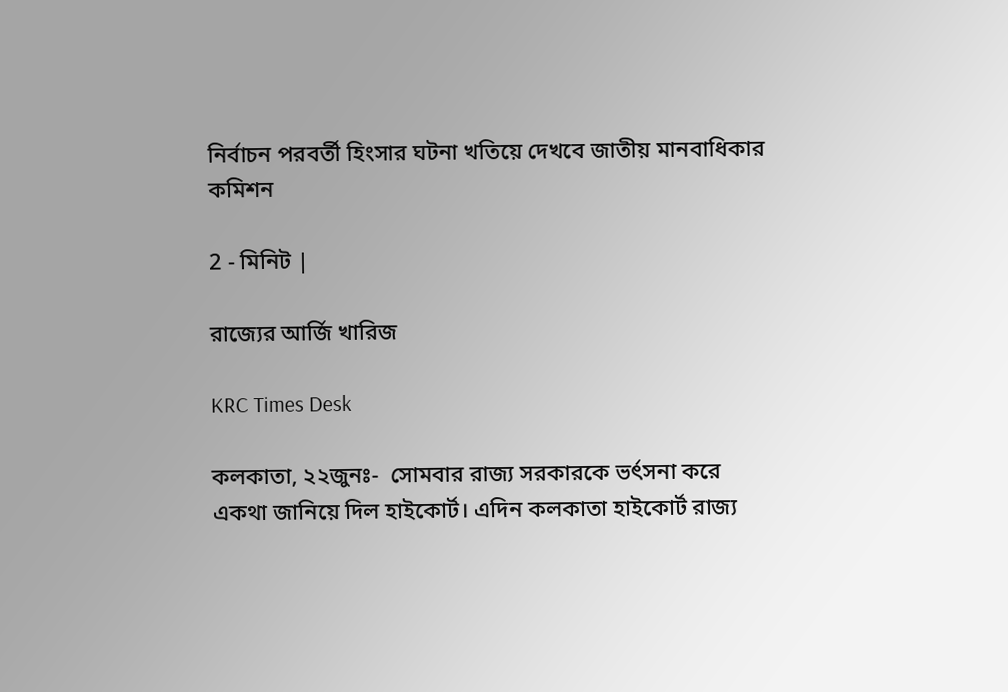নির্বাচন পরবর্তী হিংসার ঘটনা খতিয়ে দেখবে জাতীয় মানবাধিকার কমিশন

2 - মিনিট |

রাজ্যের আর্জি খারিজ

KRC Times Desk

কলকাতা, ২২জুনঃ-  সোমবার রাজ্য সরকারকে ভর্ৎসনা করে একথা জানিয়ে দিল হাইকোর্ট। এদিন কলকাতা হাইকোর্ট রাজ্য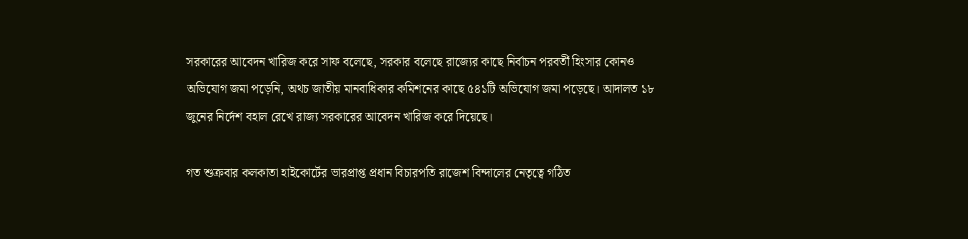সরকারের আবেদন খারিজ করে সাফ বলেছে, সরকার বলেছে রাজ্যের কাছে নির্বাচন পরবর্তী হিংসার কোনও অভিযোগ জমা পড়েনি, অথচ জাতীয় মানবাধিকার কমিশনের কাছে ৫৪১টি অভিযোগ জমা পড়েছে। আদালত ১৮ জুনের নির্দেশ বহাল রেখে রাজ্য সরকারের আবেদন খারিজ করে দিয়েছে।

গত শুক্রবার কলকাতা হাইকোর্টের ভারপ্রাপ্ত প্রধান বিচারপতি রাজেশ বিন্দালের নেতৃত্বে গঠিত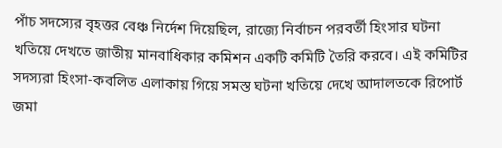পাঁচ সদস্যের বৃহত্তর বেঞ্চ নির্দেশ দিয়েছিল, রাজ্যে নির্বাচন পরবর্তী হিংসার ঘটনা খতিয়ে দেখতে জাতীয় মানবাধিকার কমিশন একটি কমিটি তৈরি করবে। এই কমিটির সদস্যরা হিংসা-কবলিত এলাকায় গিয়ে সমস্ত ঘটনা খতিয়ে দেখে আদালতকে রিপোর্ট জমা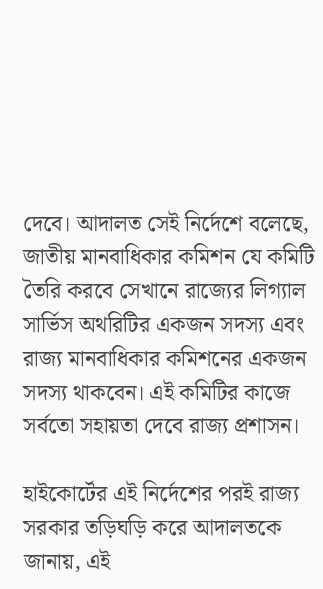দেবে। আদালত সেই নির্দেশে বলেছে, জাতীয় মানবাধিকার কমিশন যে কমিটি তৈরি করবে সেখানে রাজ্যের লিগ্যাল সার্ভিস অথরিটির একজন সদস্য এবং রাজ্য মানবাধিকার কমিশনের একজন সদস্য থাকবেন। এই কমিটির কাজে সর্বতো সহায়তা দেবে রাজ্য প্রশাসন।

হাইকোর্টের এই নির্দেশের পরই রাজ্য সরকার তড়িঘড়ি করে আদালতকে জানায়, এই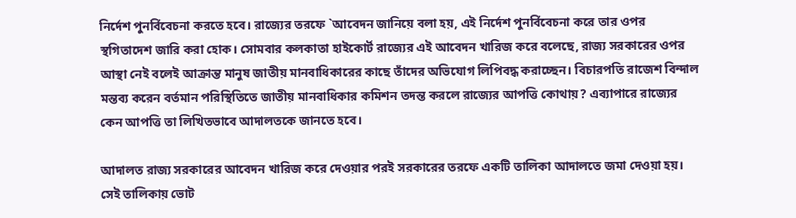নির্দেশ পুনর্বিবেচনা করতে হবে। রাজ্যের তরফে `আবেদন জানিয়ে বলা হয়, এই নির্দেশ পুনর্বিবেচনা করে তার ওপর স্থগিতাদেশ জারি করা হোক। সোমবার কলকাতা হাইকোর্ট রাজ্যের এই আবেদন খারিজ করে বলেছে, রাজ্য সরকারের ওপর আস্থা নেই বলেই আক্রান্ত মানুষ জাতীয় মানবাধিকারের কাছে তাঁদের অভিযোগ লিপিবদ্ধ করাচ্ছেন। বিচারপতি রাজেশ বিন্দাল মন্তব্য করেন বর্তমান পরিস্থিতিতে জাতীয় মানবাধিকার কমিশন তদন্ত করলে রাজ্যের আপত্তি কোথায়? এব্যাপারে রাজ্যের কেন আপত্তি তা লিখিতভাবে আদালতকে জানতে হবে।

আদালত রাজ্য সরকারের আবেদন খারিজ করে দেওয়ার পরই সরকারের তরফে একটি তালিকা আদালতে জমা দেওয়া হয়। সেই তালিকায় ভোট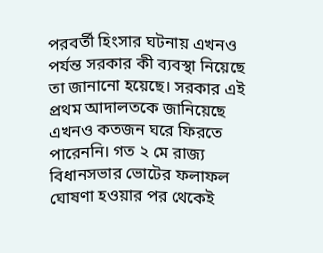পরবর্তী হিংসার ঘটনায় এখনও পর্যন্ত সরকার কী ব্যবস্থা নিয়েছে তা জানানো হয়েছে। সরকার এই প্রথম আদালতকে জানিয়েছে এখনও কতজন ঘরে ফিরতে পারেননি। গত ২ মে রাজ্য বিধানসভার ভোটের ফলাফল ঘোষণা হওয়ার পর থেকেই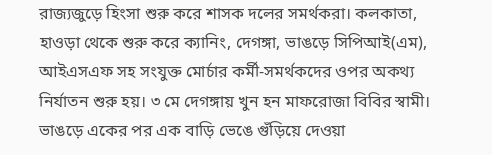রাজ্যজুড়ে হিংসা শুরু করে শাসক দলের সমর্থকরা। কলকাতা, হাওড়া থেকে শুরু করে ক্যানিং, দেগঙ্গা, ভাঙড়ে সিপিআই(এম), আইএসএফ সহ সংযুক্ত মোর্চার কর্মী-সমর্থকদের ওপর অকথ্য নির্যাতন শুরু হয়। ৩ মে দেগঙ্গায় খুন হন মাফরোজা বিবির স্বামী। ভাঙড়ে একের পর এক বাড়ি ভেঙে গুঁড়িয়ে দেওয়া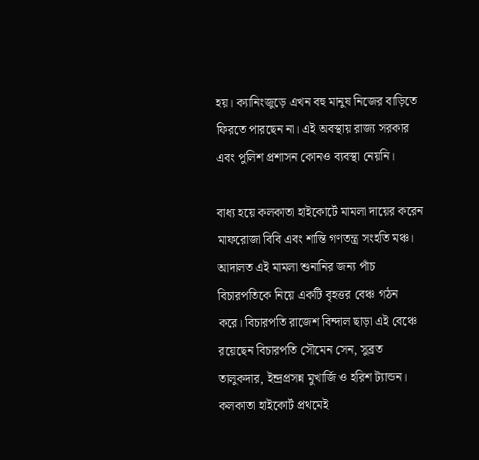হয়। ক্যানিংজুড়ে এখন বহু মানুষ নিজের বাড়িতে ফিরতে পারছেন না। এই অবস্থায় রাজ্য সরকার এবং পুলিশ প্রশাসন কোনও ব্যবস্থা নেয়নি।

বাধ্য হয়ে কলকাতা হাইকোর্টে মামলা দায়ের করেন মাফরোজা বিবি এবং শান্তি গণতন্ত্র সংহতি মঞ্চ। আদালত এই মামলা শুনানির জন্য পাঁচ বিচারপতিকে নিয়ে একটি বৃহত্তর বেঞ্চ গঠন করে। বিচারপতি রাজেশ বিন্দাল ছাড়া এই বেঞ্চে রয়েছেন বিচারপতি সৌমেন সেন, সুব্রত তালুকদার, ইন্দ্রপ্রসন্ন মুখার্জি ও হরিশ ট্যান্ডন। কলকাতা হাইকোর্ট প্রথমেই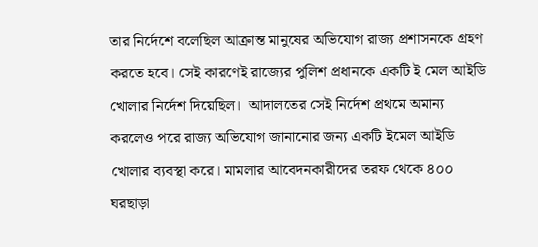তার নির্দেশে বলেছিল আক্রান্ত মানুষের অভিযোগ রাজ্য প্রশাসনকে গ্রহণ করতে হবে। সেই কারণেই রাজ্যের পুলিশ প্রধানকে একটি ই মেল আইডি খোলার নির্দেশ দিয়েছিল।  আদালতের সেই নির্দেশ প্রথমে অমান্য করলেও পরে রাজ্য অভিযোগ জানানোর জন্য একটি ইমেল আইডি খোলার ব্যবস্থা করে। মামলার আবেদনকারীদের তরফ থেকে ৪০০ ঘরছাড়া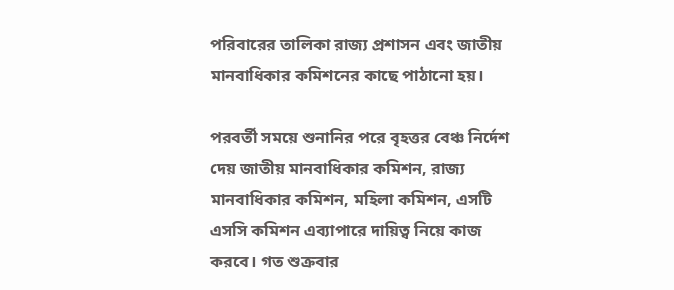পরিবারের তালিকা রাজ্য প্রশাসন এবং জাতীয় মানবাধিকার কমিশনের কাছে পাঠানো হয়।

পরবর্তী সময়ে শুনানির পরে বৃহত্তর বেঞ্চ নির্দেশ দেয় জাতীয় মানবাধিকার কমিশন, রাজ্য মানবাধিকার কমিশন, মহিলা কমিশন, এসটি এসসি কমিশন এব্যাপারে দায়িত্ব নিয়ে কাজ করবে। গত শুক্রবার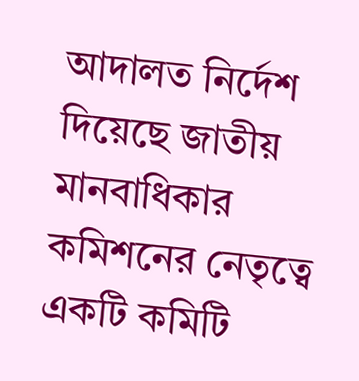আদালত নির্দেশ দিয়েছে জাতীয় মানবাধিকার কমিশনের নেতৃত্বে একটি কমিটি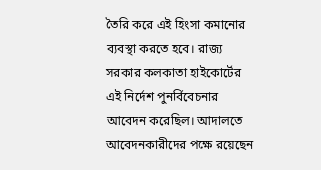তৈরি করে এই হিংসা কমানোর ব্যবস্থা করতে হবে। রাজ্য সরকার কলকাতা হাইকোর্টের এই নির্দেশ পুনর্বিবেচনার আবেদন করেছিল। আদালতে আবেদনকারীদের পক্ষে রয়েছেন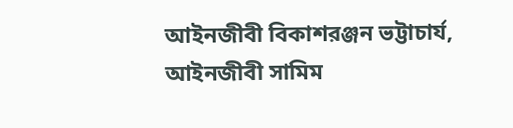আইনজীবী বিকাশরঞ্জন ভট্টাচার্য, আইনজীবী সামিম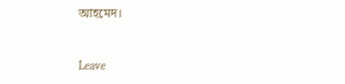আহমেদ।



Leave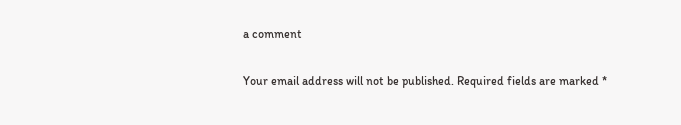a comment

Your email address will not be published. Required fields are marked *